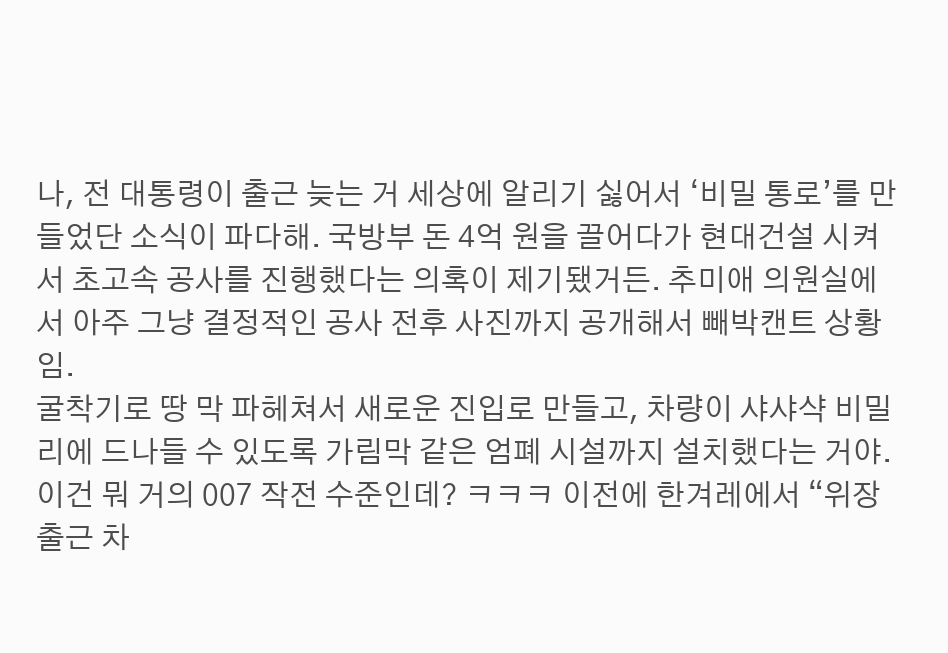나, 전 대통령이 출근 늦는 거 세상에 알리기 싫어서 ‘비밀 통로’를 만들었단 소식이 파다해. 국방부 돈 4억 원을 끌어다가 현대건설 시켜서 초고속 공사를 진행했다는 의혹이 제기됐거든. 추미애 의원실에서 아주 그냥 결정적인 공사 전후 사진까지 공개해서 빼박캔트 상황임.
굴착기로 땅 막 파헤쳐서 새로운 진입로 만들고, 차량이 샤샤샥 비밀리에 드나들 수 있도록 가림막 같은 엄폐 시설까지 설치했다는 거야. 이건 뭐 거의 007 작전 수준인데? ㅋㅋㅋ 이전에 한겨레에서 “위장 출근 차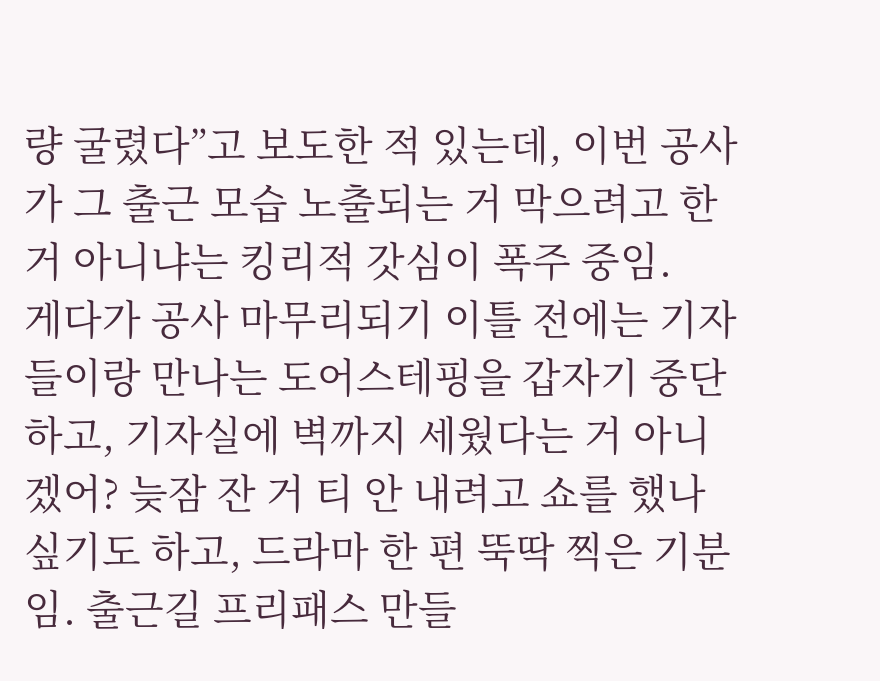량 굴렸다”고 보도한 적 있는데, 이번 공사가 그 출근 모습 노출되는 거 막으려고 한 거 아니냐는 킹리적 갓심이 폭주 중임.
게다가 공사 마무리되기 이틀 전에는 기자들이랑 만나는 도어스테핑을 갑자기 중단하고, 기자실에 벽까지 세웠다는 거 아니겠어? 늦잠 잔 거 티 안 내려고 쇼를 했나 싶기도 하고, 드라마 한 편 뚝딱 찍은 기분임. 출근길 프리패스 만들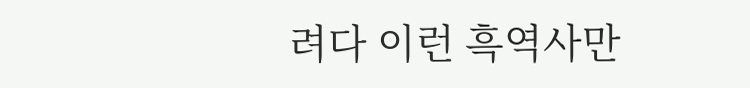려다 이런 흑역사만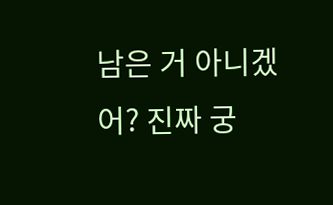남은 거 아니겠어? 진짜 궁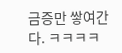금증만 쌓여간다. ㅋㅋㅋㅋ